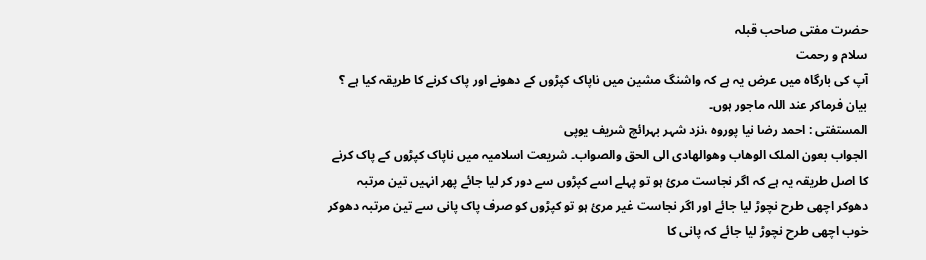حضرت مفتی صاحب قبلہ
سلام و رحمت
آپ کی بارگاہ میں عرض یہ ہے کہ واشنگ مشین میں ناپاک کپڑوں کے دھونے اور پاک کرنے کا طریقہ کیا ہے ؟ بیان فرماکر عند اللہ ماجور ہوں۔
المستفتی : احمد رضا نیا پوروہ ،نزد شہر بہرائچ شریف یوپی
الجواب بعون الملک الوھاب وھوالھادی الی الحق والصواب۔ شریعت اسلامیہ میں ناپاک کپڑوں کے پاک کرنے کا اصل طریقہ یہ ہے کہ اگر نجاست مرئ ہو تو پہلے اسے کپڑوں سے دور کر لیا جائے پھر انہیں تین مرتبہ دھوکر اچھی طرح نچوڑ لیا جائے اور اگر نجاست غیر مرئ ہو تو کپڑوں کو صرف پاک پانی سے تین مرتبہ دھوکر خوب اچھی طرح نچوڑ لیا جائے کہ پانی کا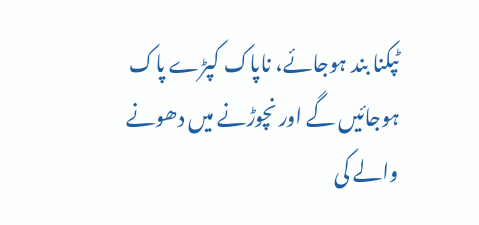ٹپکنا بند ہوجائے، ناپاک کپڑے پاک ہوجائیں گے اور نچوڑنے میں دھونے والے کی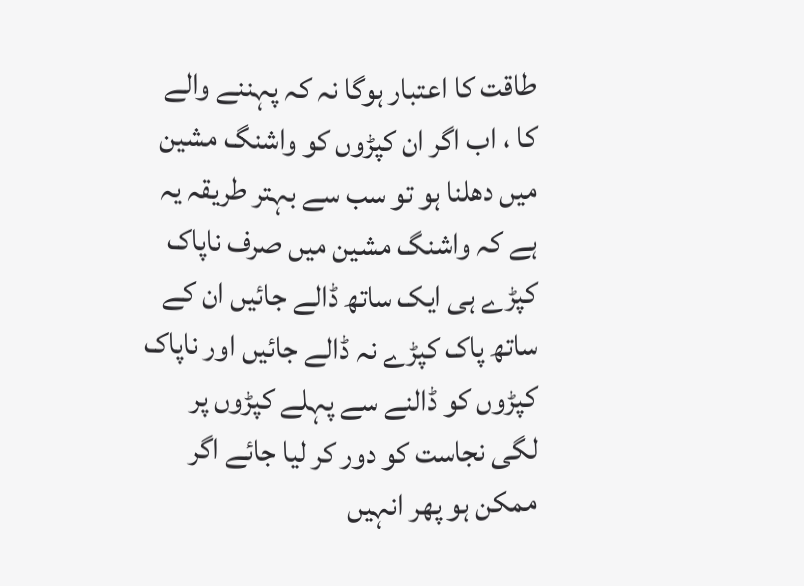طاقت کا اعتبار ہوگا نہ کہ پہننے والے کا ، اب اگر ان کپڑوں کو واشنگ مشین میں دھلنا ہو تو سب سے بہتر طریقہ یہ ہے کہ واشنگ مشین میں صرف ناپاک کپڑے ہی ایک ساتھ ڈالے جائیں ان کے ساتھ پاک کپڑے نہ ڈالے جائیں اور ناپاک کپڑوں کو ڈالنے سے پہلے کپڑوں پر لگی نجاست کو دور کر لیا جائے اگر ممکن ہو پھر انہیں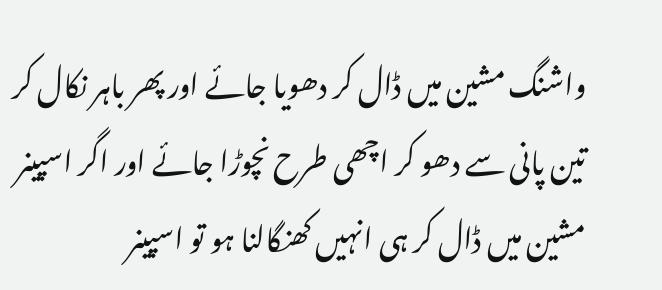واشنگ مشین میں ڈال کر دھویا جائے اور پھر باہر نکال کر تین پانی سے دھو کر اچھی طرح نچوڑا جائے اور اگر اسپینر مشین میں ڈال کر ہی انہیں کھنگالنا ہو تو اسپینر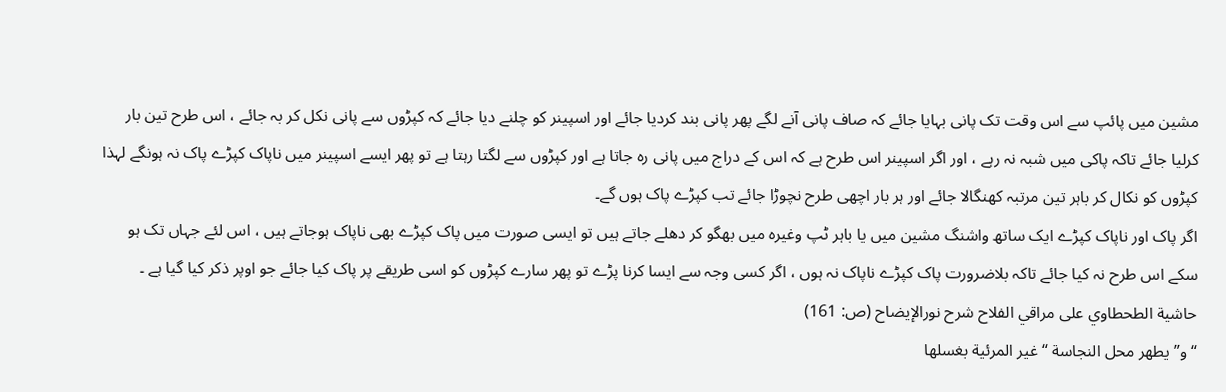مشین میں پائپ سے اس وقت تک پانی بہایا جائے کہ صاف پانی آنے لگے پھر پانی بند کردیا جائے اور اسپینر کو چلنے دیا جائے کہ کپڑوں سے پانی نکل کر بہ جائے ، اس طرح تین بار کرلیا جائے تاکہ پاکی میں شبہ نہ رہے ، اور اگر اسپینر اس طرح ہے کہ اس کے دراج میں پانی رہ جاتا ہے اور کپڑوں سے لگتا رہتا ہے تو پھر ایسے اسپینر میں ناپاک کپڑے پاک نہ ہونگے لہذا کپڑوں کو نکال کر باہر تین مرتبہ کھنگالا جائے اور ہر بار اچھی طرح نچوڑا جائے تب کپڑے پاک ہوں گے۔
اگر پاک اور ناپاک کپڑے ایک ساتھ واشنگ مشین میں یا باہر ٹپ وغیرہ میں بھگو کر دھلے جاتے ہیں تو ایسی صورت میں پاک کپڑے بھی ناپاک ہوجاتے ہیں ، اس لئے جہاں تک ہو سکے اس طرح نہ کیا جائے تاکہ بلاضرورت پاک کپڑے ناپاک نہ ہوں ، اگر کسی وجہ سے ایسا کرنا پڑے تو پھر سارے کپڑوں کو اسی طریقے پر پاک کیا جائے جو اوپر ذکر کیا گیا ہے ۔
حاشية الطحطاوي على مراقي الفلاح شرح نورالإيضاح (ص: 161)
“و” يطهر محل النجاسة “غير المرئية بغسلها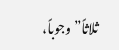ثلاثاً” وجوباً،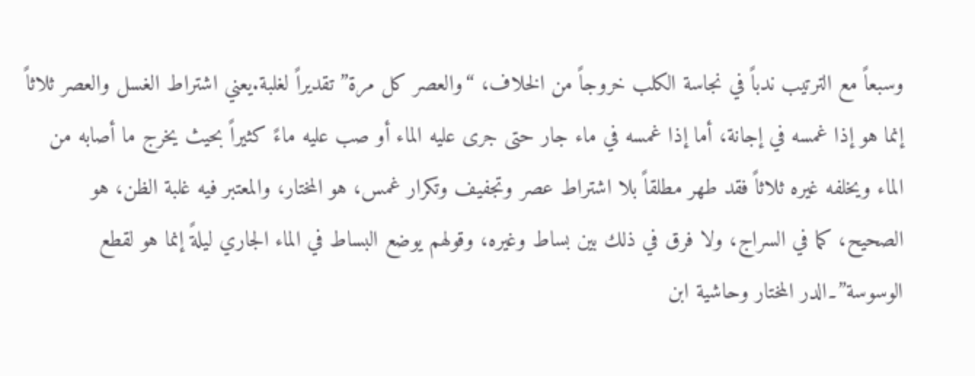وسبعاً مع الترتيب ندباً في نجاسة الكلب خروجاً من الخلاف، “والعصر كل مرة” تقديراً لغلبة.یعني اشتراط الغسل والعصر ثلاثاً إنما هو إذا غمسه في إجانة، أما إذا غمسه في ماء جار حتى جرى عليه الماء أو صب عليه ماءً كثيراً بحيث يخرج ما أصابه من الماء ويخلفه غيره ثلاثاً فقد طهر مطلقاً بلا اشتراط عصر وتجفيف وتكرار غمس، هو المختار، والمعتبر فيه غلبة الظن، هو الصحيح، كما في السراج، ولا فرق في ذلك بين بساط وغيره، وقولهم يوضع البساط في الماء الجاري ليلةً إنما هو لقطع الوسوسة”۔الدر المختار وحاشية ابن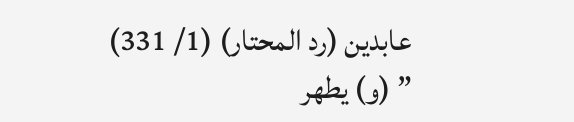عابدين (رد المحتار) (1/ 331)
” (و) يطهر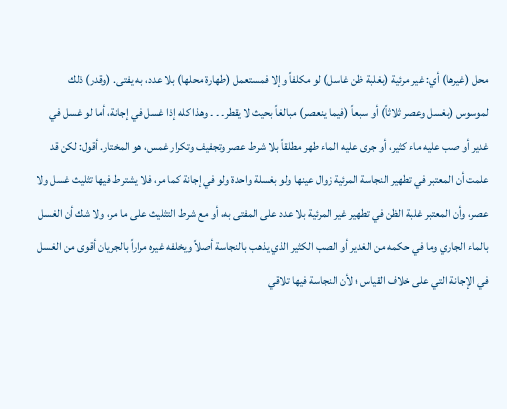محل (غيرها) أي: غير مرئية (بغلبة ظن غاسل) لو مكلفاً وإلا فمستعمل (طهارة محلها) بلا عدد، به يفتى. (وقدر) ذلك لموسوس (بغسل وعصر ثلاثاً) أو سبعاً (فيما ينعصر) مبالغاً بحيث لا يقطر۔ ۔ ۔ وهذا كله إذا غسل في إجانة، أما لو غسل في غدير أو صب عليه ماء كثير، أو جرى عليه الماء طهر مطلقاً بلا شرط عصر وتجفيف وتكرار غمس، هو المختار. أقول: لكن قد علمت أن المعتبر في تطهير النجاسة المرئية زوال عينها ولو بغسلة واحدة ولو في إجانة كما مر، فلا يشترط فيها تثليث غسل ولا عصر، وأن المعتبر غلبة الظن في تطهير غير المرئية بلا عدد على المفتى به، أو مع شرط التثليث على ما مر، ولا شك أن الغسل بالماء الجاري وما في حكمه من الغدير أو الصب الكثير الذي يذهب بالنجاسة أصلاً ويخلفه غيره مراراً بالجريان أقوى من الغسل في الإجانة التي على خلاف القياس ؛ لأن النجاسة فيها تلاقي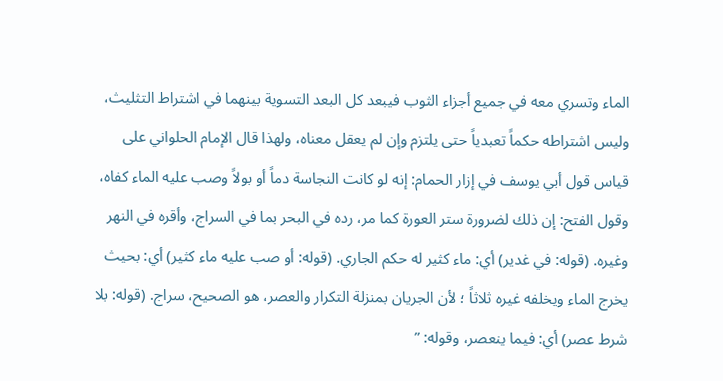الماء وتسري معه في جميع أجزاء الثوب فيبعد كل البعد التسوية بينهما في اشتراط التثليث، وليس اشتراطه حكماً تعبدياً حتى يلتزم وإن لم يعقل معناه، ولهذا قال الإمام الحلواني على قياس قول أبي يوسف في إزار الحمام: إنه لو كانت النجاسة دماً أو بولاً وصب عليه الماء كفاه، وقول الفتح: إن ذلك لضرورة ستر العورة كما مر، رده في البحر بما في السراج، وأقره في النهر وغيره. (قوله: في غدير) أي: ماء كثير له حكم الجاري. (قوله: أو صب عليه ماء كثير) أي: بحيث يخرج الماء ويخلفه غيره ثلاثاً ؛ لأن الجريان بمنزلة التكرار والعصر، هو الصحيح، سراج. (قوله: بلا شرط عصر) أي: فيما ينعصر، وقوله: ”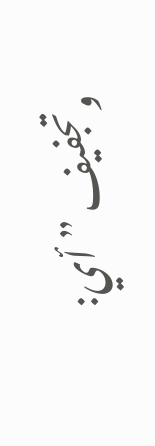وتجفيف ” أي: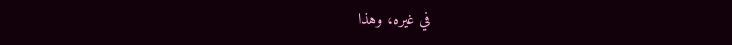في غيره، وهذا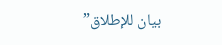بيان للإطلاق”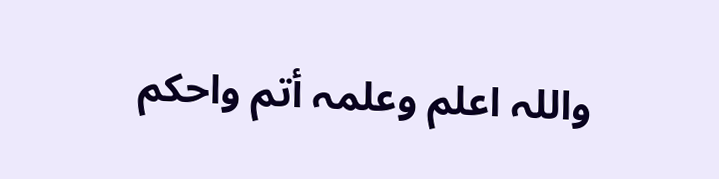واللہ اعلم وعلمہ أتم واحکم